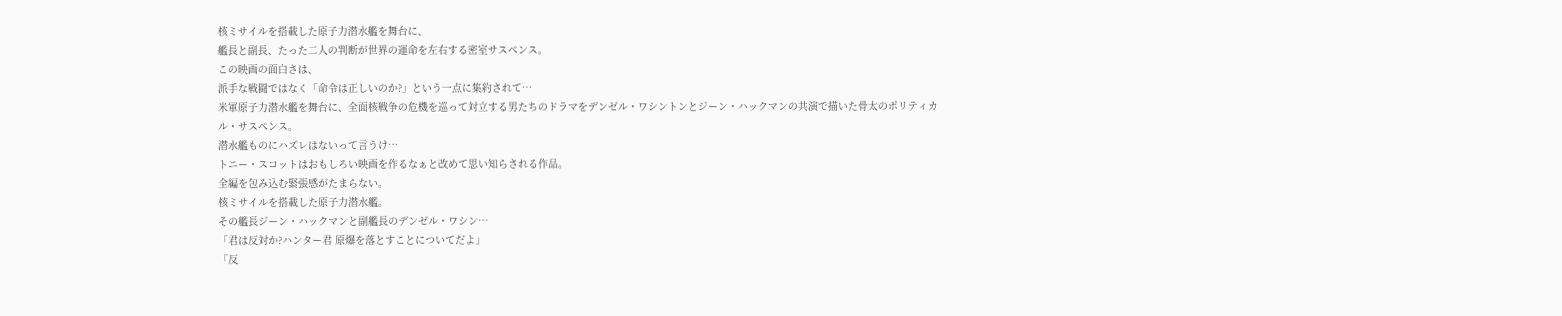核ミサイルを搭載した原子力潜水艦を舞台に、
艦長と副長、たった二人の判断が世界の運命を左右する密室サスペンス。
この映画の面白さは、
派手な戦闘ではなく「命令は正しいのか?」という一点に集約されて…
米軍原子力潜水艦を舞台に、全面核戦争の危機を巡って対立する男たちのドラマをデンゼル・ワシントンとジーン・ハックマンの共演で描いた骨太のポリティカル・サスペンス。
潜水艦ものにハズレはないって言うけ…
トニー・スコットはおもしろい映画を作るなぁと改めて思い知らされる作品。
全編を包み込む緊張感がたまらない。
核ミサイルを搭載した原子力潜水艦。
その艦長ジーン・ハックマンと副艦長のデンゼル・ワシン…
「君は反対か?ハンター君 原爆を落とすことについてだよ」
「反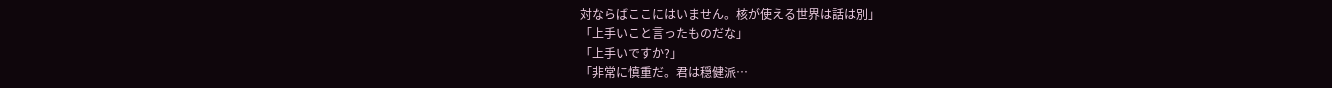対ならばここにはいません。核が使える世界は話は別」
「上手いこと言ったものだな」
「上手いですか?」
「非常に慎重だ。君は穏健派…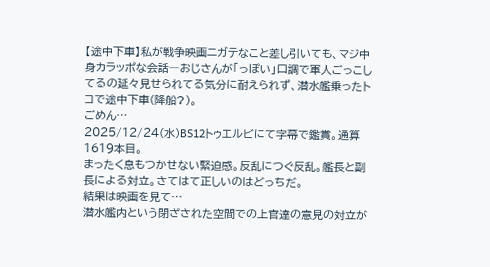【途中下車】私が戦争映画ニガテなこと差し引いても、マジ中身カラッポな会話―おじさんが「っぽい」口調で軍人ごっこしてるの延々見せられてる気分に耐えられず、潜水艦乗ったトコで途中下車(降船?)。
ごめん…
2025/12/24(水)BS12トゥエルビにて字幕で鑑賞。通算1619本目。
まったく息もつかせない緊迫感。反乱につぐ反乱。艦長と副長による対立。さてはて正しいのはどっちだ。
結果は映画を見て…
潜水艦内という閉ざされた空間での上官達の意見の対立が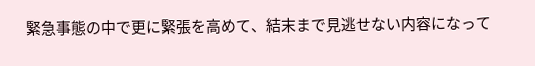緊急事態の中で更に緊張を高めて、結末まで見逃せない内容になって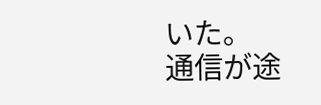いた。
通信が途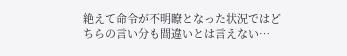絶えて命令が不明瞭となった状況ではどちらの言い分も間違いとは言えない…